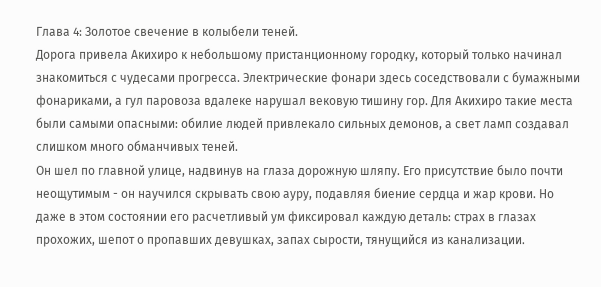Глава 4: Золотое свечение в колыбели теней.
Дорога привела Акихиро к небольшому пристанционному городку, который только начинал знакомиться с чудесами прогресса. Электрические фонари здесь соседствовали с бумажными фонариками, а гул паровоза вдалеке нарушал вековую тишину гор. Для Акихиро такие места были самыми опасными: обилие людей привлекало сильных демонов, а свет ламп создавал слишком много обманчивых теней.
Он шел по главной улице, надвинув на глаза дорожную шляпу. Его присутствие было почти неощутимым - он научился скрывать свою ауру, подавляя биение сердца и жар крови. Но даже в этом состоянии его расчетливый ум фиксировал каждую деталь: страх в глазах прохожих, шепот о пропавших девушках, запах сырости, тянущийся из канализации.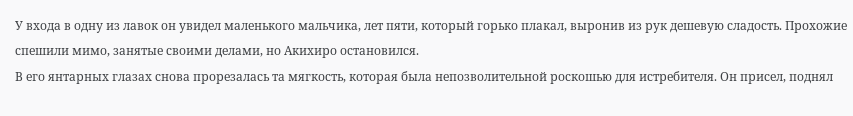У входа в одну из лавок он увидел маленького мальчика, лет пяти, который горько плакал, выронив из рук дешевую сладость. Прохожие спешили мимо, занятые своими делами, но Акихиро остановился.
В его янтарных глазах снова прорезалась та мягкость, которая была непозволительной роскошью для истребителя. Он присел, поднял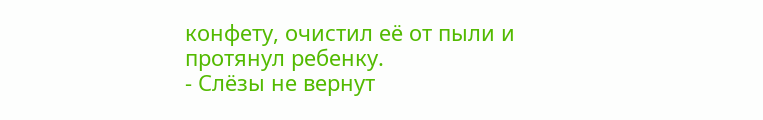конфету, очистил её от пыли и протянул ребенку.
- Слёзы не вернут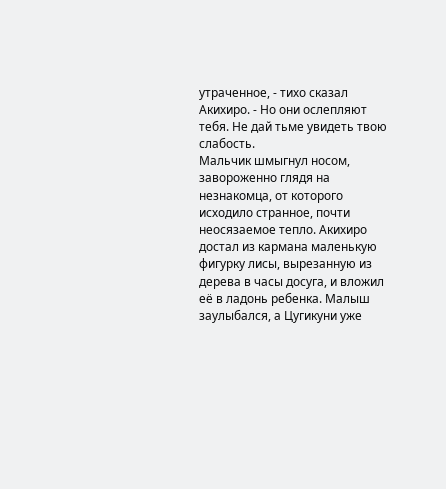утраченное, - тихо сказал Акихиро. - Но они ослепляют тебя. Не дай тьме увидеть твою слабость.
Мальчик шмыгнул носом, завороженно глядя на незнакомца, от которого исходило странное, почти неосязаемое тепло. Акихиро достал из кармана маленькую фигурку лисы, вырезанную из дерева в часы досуга, и вложил её в ладонь ребенка. Малыш заулыбался, а Цугикуни уже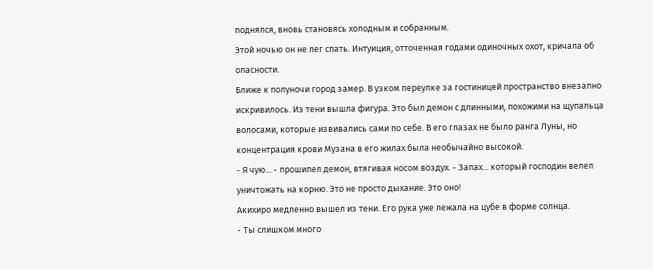поднялся, вновь становясь холодным и собранным.
Этой ночью он не лег спать. Интуиция, отточенная годами одиночных охот, кричала об опасности.
Ближе к полуночи город замер. В узком переулке за гостиницей пространство внезапно искривилось. Из тени вышла фигура. Это был демон с длинными, похожими на щупальца волосами, которые извивались сами по себе. В его глазах не было ранга Луны, но концентрация крови Музана в его жилах была необычайно высокой.
- Я чую... - прошипел демон, втягивая носом воздух. - Запах... который господин велел уничтожать на корню. Это не просто дыхание. Это оно!
Акихиро медленно вышел из тени. Его рука уже лежала на цубе в форме солнца.
- Ты слишком много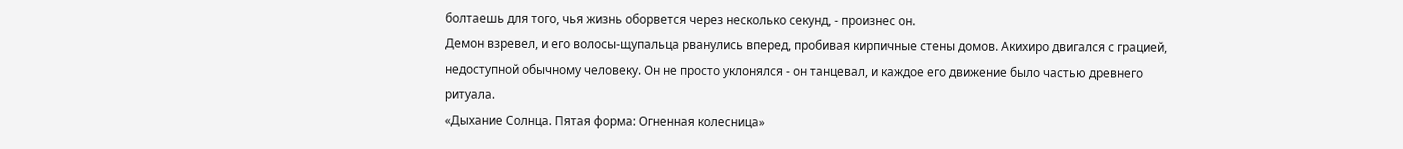болтаешь для того, чья жизнь оборвется через несколько секунд, - произнес он.
Демон взревел, и его волосы-щупальца рванулись вперед, пробивая кирпичные стены домов. Акихиро двигался с грацией, недоступной обычному человеку. Он не просто уклонялся - он танцевал, и каждое его движение было частью древнего ритуала.
«Дыхание Солнца. Пятая форма: Огненная колесница»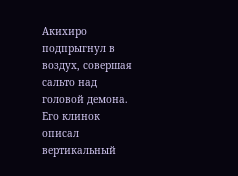Акихиро подпрыгнул в воздух, совершая сальто над головой демона. Его клинок описал вертикальный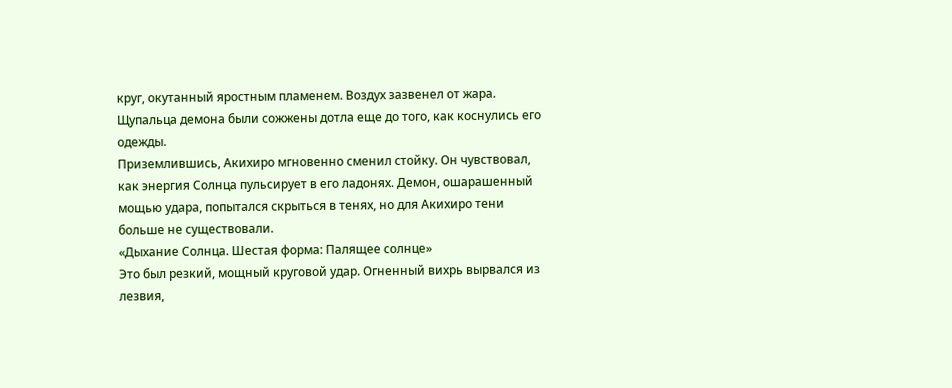круг, окутанный яростным пламенем. Воздух зазвенел от жара. Щупальца демона были сожжены дотла еще до того, как коснулись его одежды.
Приземлившись, Акихиро мгновенно сменил стойку. Он чувствовал, как энергия Солнца пульсирует в его ладонях. Демон, ошарашенный мощью удара, попытался скрыться в тенях, но для Акихиро тени больше не существовали.
«Дыхание Солнца. Шестая форма: Палящее солнце»
Это был резкий, мощный круговой удар. Огненный вихрь вырвался из лезвия,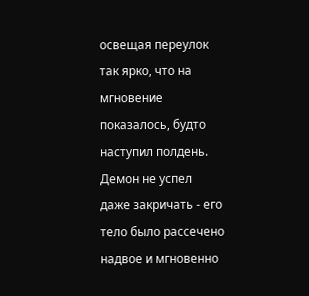освещая переулок так ярко, что на мгновение показалось, будто наступил полдень. Демон не успел даже закричать - его тело было рассечено надвое и мгновенно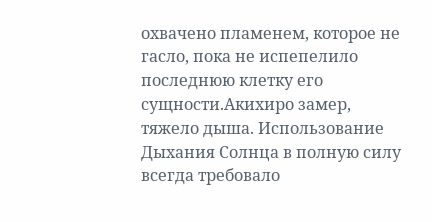охвачено пламенем, которое не гасло, пока не испепелило последнюю клетку его сущности.Акихиро замер, тяжело дыша. Использование Дыхания Солнца в полную силу всегда требовало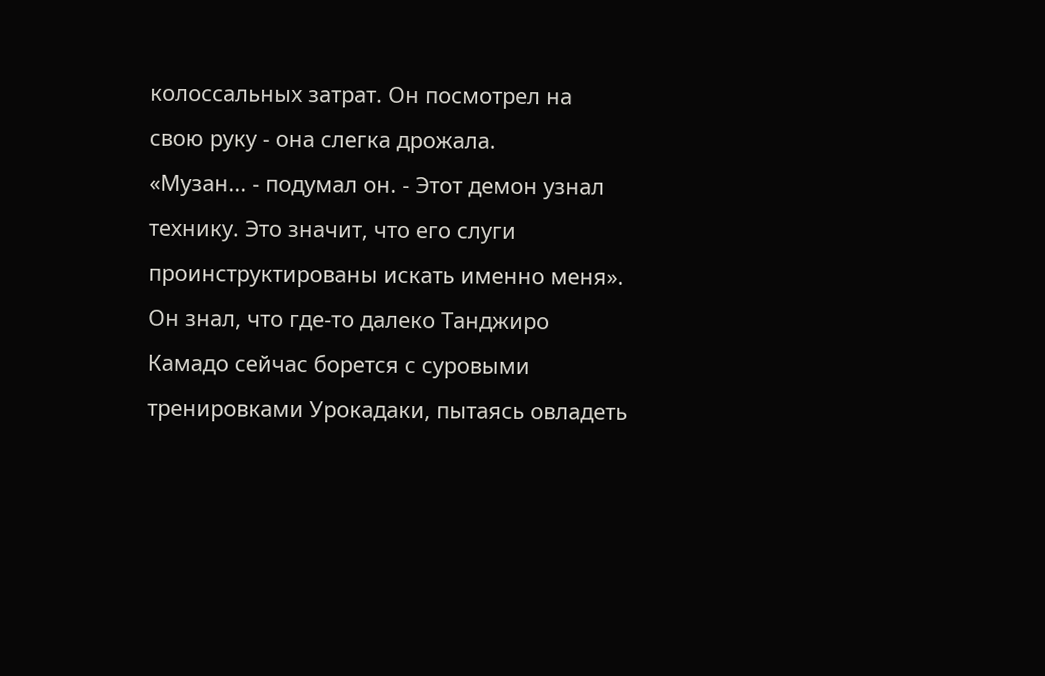колоссальных затрат. Он посмотрел на свою руку - она слегка дрожала.
«Музан... - подумал он. - Этот демон узнал технику. Это значит, что его слуги проинструктированы искать именно меня».
Он знал, что где-то далеко Танджиро Камадо сейчас борется с суровыми тренировками Урокадаки, пытаясь овладеть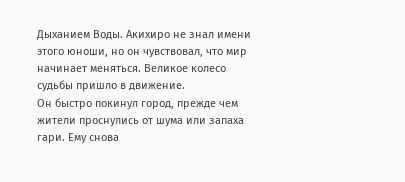Дыханием Воды. Акихиро не знал имени этого юноши, но он чувствовал, что мир начинает меняться. Великое колесо судьбы пришло в движение.
Он быстро покинул город, прежде чем жители проснулись от шума или запаха гари. Ему снова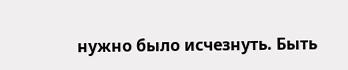нужно было исчезнуть. Быть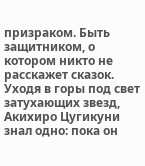призраком. Быть защитником, о котором никто не расскажет сказок.
Уходя в горы под свет затухающих звезд, Акихиро Цугикуни знал одно: пока он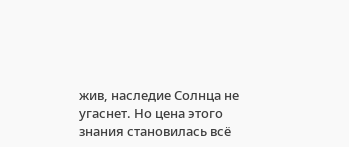жив, наследие Солнца не угаснет. Но цена этого знания становилась всё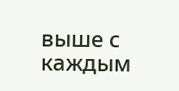выше с каждым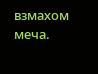взмахом меча.